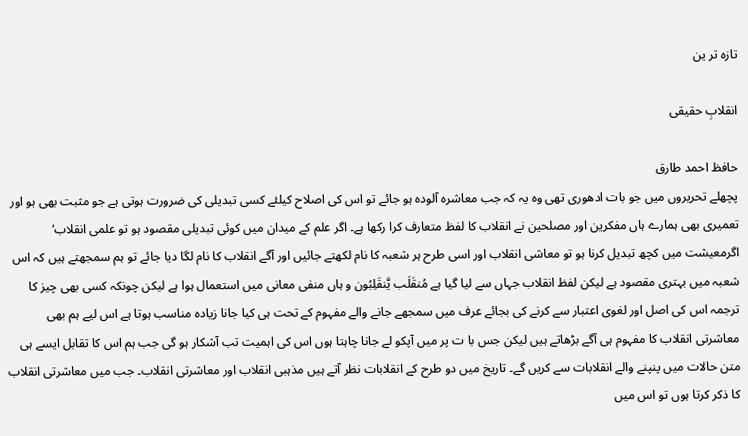تازہ تر ین

انقلابِ حقیقی

حافظ احمد طارق
پچھلے تحریروں میں جو بات ادھوری تھی وہ یہ کہ جب معاشرہ آلودہ ہو جائے تو اس کی اصلاح کیلئے کسی تبدیلی کی ضرورت ہوتی ہے جو مثبت بھی ہو اور تعمیری بھی ہمارے ہاں مفکرین اور مصلحین نے انقلاب کا لفظ متعارف کرا رکھا ہے۔ اگر علم کے میدان میں کوئی تبدیلی مقصود ہو تو علمی انقلاب‘ اگرمعیشت میں کچھ تبدیل کرنا ہو تو معاشی انقلاب اور اسی طرح ہر شعبہ کا نام لکھتے جائیں اور آگے انقلاب کا نام لگا دیا جائے تو ہم سمجھتے ہیں کہ اس شعبہ میں بہتری مقصود ہے لیکن لفظ انقلاب جہاں سے لیا گیا ہے مُنقَلَب یَّنقَلِبُون و ہاں منفی معانی میں استعمال ہوا ہے لیکن چونکہ کسی بھی چیز کا ترجمہ اس کی اصل اور لغوی اعتبار سے کرنے کی بجائے عرف میں سمجھے جانے والے مفہوم کے تحت ہی کیا جانا زیادہ مناسب ہوتا ہے اس لیے ہم بھی معاشرتی انقلاب کا مفہوم ہی آگے بڑھاتے ہیں لیکن جس با ت پر میں آپکو لے جانا چاہتا ہوں اس کی اہمیت تب آشکار ہو گی جب ہم اس کا تقابل ایسے ہی متن حالات میں پنپنے والے انقلابات سے کریں گے۔ تاریخ میں دو طرح کے انقلابات نظر آتے ہیں مذہبی انقلاب اور معاشرتی انقلاب۔ جب میں معاشرتی انقلاب کا ذکر کرتا ہوں تو اس میں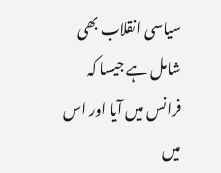سیاسی انقلاب بھی شامل ہے جیسا کہ فرانس میں آیا اور اس میں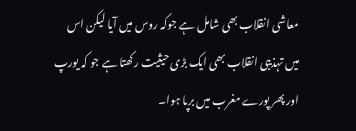معاشی انقلاب بھی شامل ہے جوکہ روس میں آیا لیکن اس میں تہذیبی انقلاب بھی ایک بڑی حیثیت رکھتا ہے جو کہ یورپ اور پھر پورے مغرب میں برپا ہوا۔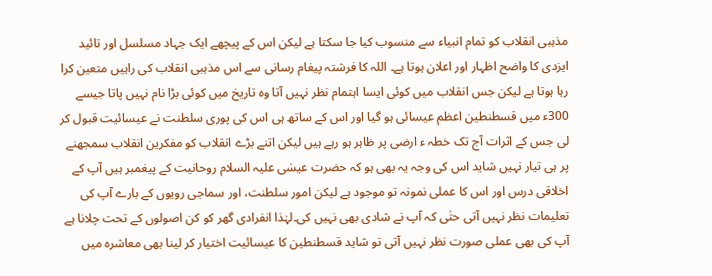مذہبی انقلاب کو تمام انبیاء سے منسوب کیا جا سکتا ہے لیکن اس کے پیچھے ایک جہاد مسلسل اور تائید ایزدی کا واضح اظہار اور اعلان ہوتا ہے۔ اللہ کا فرشتہ پیغام رسانی سے اس مذہبی انقلاب کی راہیں متعین کرا رہا ہوتا ہے لیکن جس انقلاب میں کوئی ایسا اہتمام نظر نہیں آتا وہ تاریخ میں کوئی بڑا نام نہیں پاتا جیسے 300ء میں قسطنطین اعظم عیسائی ہو گیا اور اس کے ساتھ ہی اس کی پوری سلطنت نے عیسائیت قبول کر لی جس کے اثرات آج تک خطہ ء ارضی پر ظاہر ہو رہے ہیں لیکن اتنے بڑے انقلاب کو مفکرین انقلاب سمجھنے پر ہی تیار نہیں شاید اس کی وجہ یہ بھی ہو کہ حضرت عیسٰی علیہ السلام روحانیت کے پیغمبر ہیں آپ کے اخلاقی درس اور اس کا عملی نمونہ تو موجود ہے لیکن امور سلطنت، اور سماجی رویوں کے بارے آپ کی تعلیمات نظر نہیں آتی حتٰی کہ آپ نے شادی بھی نہیں کی۔لہٰذا انفرادی گھر کو کن اصولوں کے تحت چلانا ہے آپ کی بھی عملی صورت نظر نہیں آتی تو شاید قسطنطین کا عیسائیت اختیار کر لینا بھی معاشرہ میں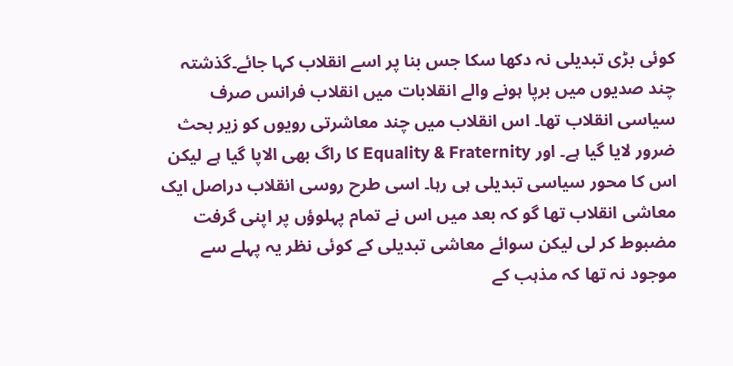کوئی بڑی تبدیلی نہ دکھا سکا جس بنا پر اسے انقلاب کہا جائے۔گذشتہ چند صدیوں میں برپا ہونے والے انقلابات میں انقلاب فرانس صرف سیاسی انقلاب تھا۔ اس انقلاب میں چند معاشرتی رویوں کو زیر بحث ضرور لایا گیا ہے۔ اور Equality & Fraternity کا راگ بھی الاپا گیا ہے لیکن اس کا محور سیاسی تبدیلی ہی رہا۔ اسی طرح روسی انقلاب دراصل ایک معاشی انقلاب تھا گو کہ بعد میں اس نے تمام پہلوؤں پر اپنی گرفت مضبوط کر لی لیکن سوائے معاشی تبدیلی کے کوئی نظر یہ پہلے سے موجود نہ تھا کہ مذہب کے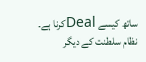ساتھ کیسے Dealکرنا ہے۔
نظام سلطنت کے دیگر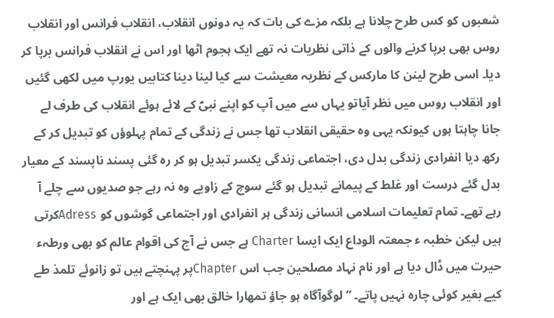شعبوں کو کس طرح چلانا ہے بلکہ مزے کی بات کہ یہ دونوں انقلاب، انقلاب فرانس اور انقلاب روس بھی برپا کرنے والوں کے ذاتی نظریات نہ تھے ایک ہجوم اٹھا اور اس نے انقلاب فرانس برپا کر دیا۔ اسی طرح لینن کا مارکس کے نظریہ معیشت سے کیا لینا دینا کتابیں یورپ میں لکھی گئیں اور انقلاب روس میں نظر آیاتو یہاں سے میں آپ کو اپنے نبیؐ کے لائے ہوئے انقلاب کی طرف لے جانا چاہتا ہوں کیونکہ یہی وہ حقیقی انقلاب تھا جس نے زندگی کے تمام پہلوؤں کو تبدیل کر کے رکھ دیا انفرادی زندگی بدل دی، اجتماعی زندگی یکسر تبدیل ہو کر رہ گئی پسند ناپسند کے معیار بدل گئے درست اور غلط کے پیمانے تبدیل ہو گئے سوچ کے زاویے وہ نہ رہے جو صدیوں سے چلے آ رہے تھے۔ تمام تعلیمات اسلامی انسانی زندگی ہر انفرادی اور اجتماعی گوشوں کو Adressکرتی ہیں لیکن خطبہ ء جمعتہ الوداع ایک ایسا Charter ہے جس نے آج کی اقوام عالم کو بھی ورطہء حیرت میں ڈال دیا ہے اور نام نہاد مصلحین جب اس Chapterپر پہنچتے ہیں تو زانوئے تلمذ طے کیے بغیر کوئی چارہ نہیں پاتے۔ ” لوگوآگاہ ہو جاؤ تمھارا خالق بھی ایک ہے اور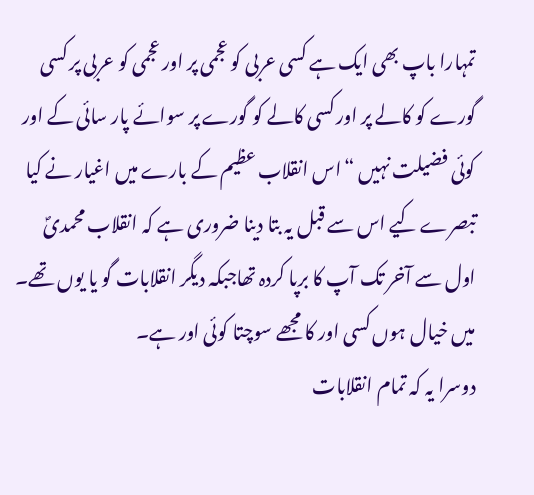تمہارا باپ بھی ایک ہے کسی عربی کو عجمی پر اور عجمی کو عربی پر کسی گورے کو کالے پر اور کسی کالے کو گورے پر سوائے پار سائی کے اور کوئی فضیلت نہیں “اس انقلاب عظیم کے بارے میں اغیار نے کیا تبصرے کیے اس سے قبل یہ بتا دینا ضروری ہے کہ انقلاب محمدیؐ اول سے آخر تک آپ کا برپا کردہ تھاجبکہ دیگر انقلابات گو یا یوں تھے۔ میں خیال ہوں کسی اور کا مجھے سوچتا کوئی اور ہے۔
دوسرا یہ کہ تمام انقلابات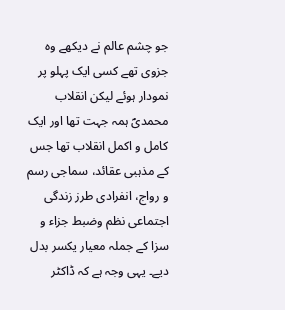جو چشم عالم نے دیکھے وہ جزوی تھے کسی ایک پہلو پر نمودار ہوئے لیکن انقلاب محمدیؐ ہمہ جہت تھا اور ایک کامل و اکمل انقلاب تھا جس کے مذہبی عقائد، سماجی رسم و رواج، انفرادی طرز زندگی اجتماعی نظم وضبط جزاء و سزا کے جملہ معیار یکسر بدل دیے۔ یہی وجہ ہے کہ ڈاکٹر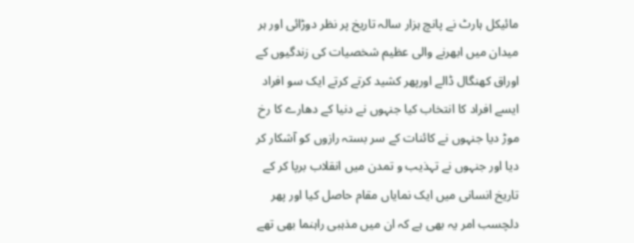مائیکل ہارٹ نے پانچ ہزار سالہ تاریخ پر نظر دوڑائی اور ہر میدان میں ابھرنے والی عظیم شخصیات کی زندگیوں کے اوراق کھنگال ڈالے اورپھر کشید کرتے کرتے ایک سو افراد ایسے افراد کا انتخاب کیا جنہوں نے دنیا کے دھارے کا رخ موڑ دیا جنہوں نے کائنات کے سر بستہ رازوں کو آشکار کر دیا اور جنہوں نے تہذیب و تمدن میں انقلاب برپا کر کے تاریخ انسانی میں ایک نمایاں مقام حاصل کیا اور پھر دلچسب امر یہ بھی ہے کہ ان میں مذہبی راہنما بھی تھے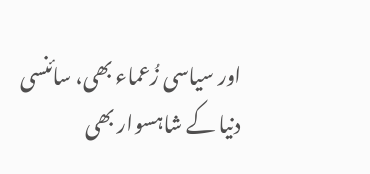اور سیاسی زُعماء بھی، سائنسی دنیا کے شاہسوار بھی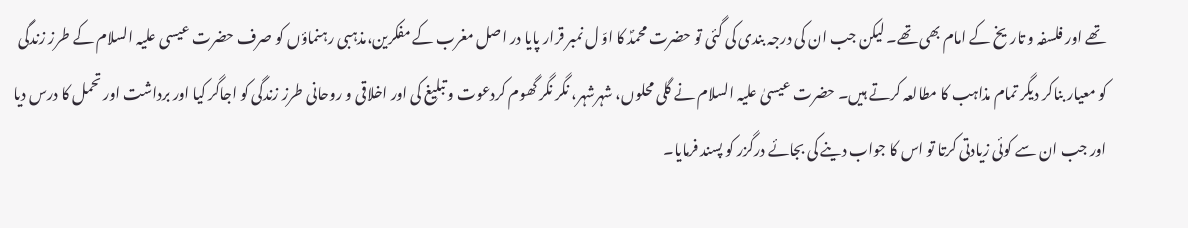تھے اور فلسفہ و تاریخ کے امام بھی تھے۔ لیکن جب ان کی درجہ بندی کی گئی تو حضرت محمدؐ کا اوّ ل نمبر قرار پایا در اصل مغرب کے مفکرین،مذہبی رہنماؤں کو صرف حضرت عیسی علیہ السلام کے طرز زندگی کو معیار بناکر دیگر تمام مذاہب کا مطالعہ کرتے ہیں۔ حضرت عیسیٰ علیہ السلام نے گلی محلوں، شہرشہر، نگر نگر گھوم کردعوت و تبلیغ کی اور اخلاقی و روحانی طرز زندگی کو اجاگر کیا اور برداشت اور تحمل کا درس دیا اور جب ان سے کوئی زیادتی کرتا تو اس کا جواب دینے کی بجائے درگزر کو پسند فرمایا۔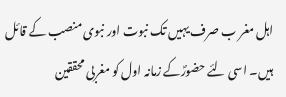اہل مغر ب صرف یہیں تک نبوت اور نبوی منصب کے قائل ہیں۔ اسی لئے حضورؐکے زمانہ اول کو مغربی محققین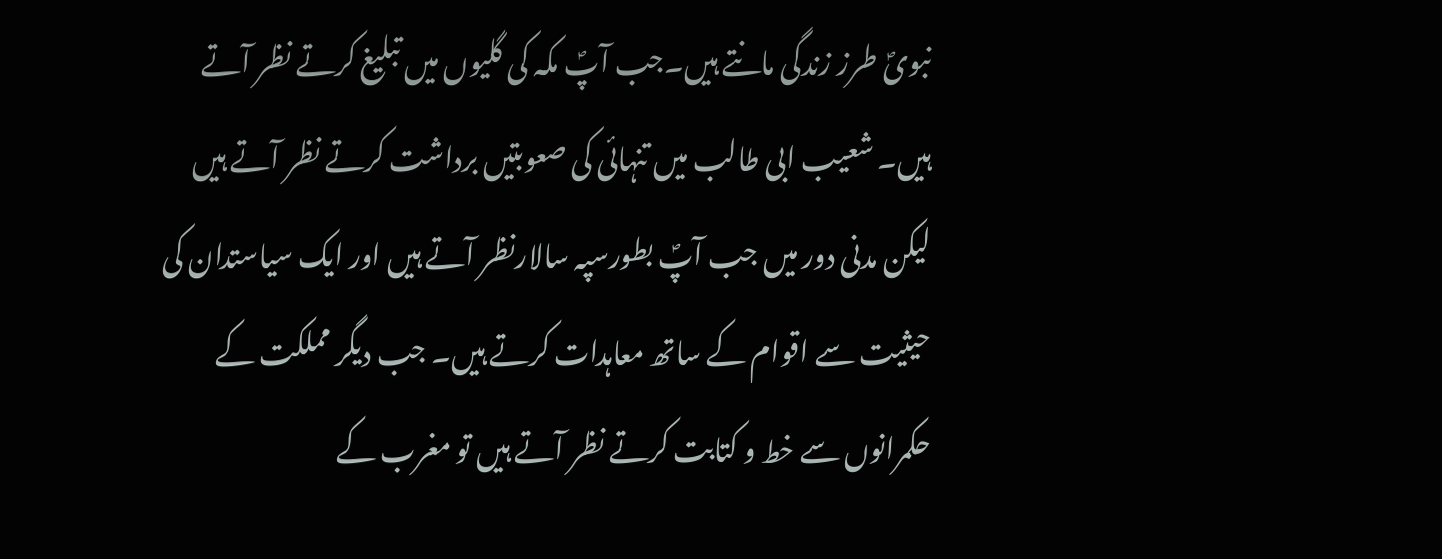نبویؐ طرز زندگی مانتے ہیں۔جب آپؐ مکہ کی گلیوں میں تبلیغ کرتے نظر آتے ہیں۔ شعیب ابی طالب میں تنہائی کی صعوبتیں برداشت کرتے نظر آتے ہیں لیکن مدنی دور میں جب آپؐ بطورسپہ سالارنظر آتے ہیں اور ایک سیاستدان کی حیثیت سے اقوام کے ساتھ معاہدات کرتے ہیں۔ جب دیگر مملکت کے حکمرانوں سے خط و کتابت کرتے نظر آتے ہیں تو مغرب کے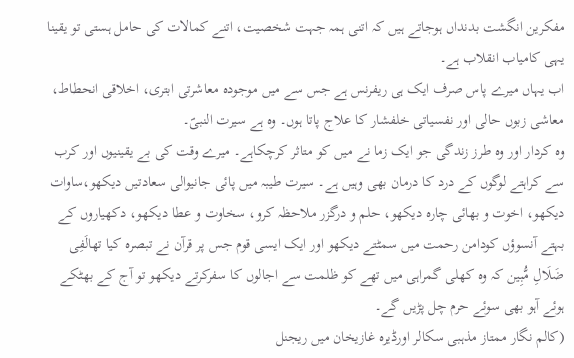مفکرین انگشت بدنداں ہوجاتے ہیں کہ اتنی ہمہ جہت شخصیت، اتنے کمالات کی حامل ہستی تو یقینا یہی کامیاب انقلاب ہے۔
اب یہاں میرے پاس صرف ایک ہی ریفرنس ہے جس سے میں موجودہ معاشرتی ابتری، اخلاقی انحطاط، معاشی زبوں حالی اور نفسیاتی خلفشار کا علاج پاتا ہوں۔ وہ ہے سیرت النبیؐ۔
وہ کردار اور وہ طرز زندگی جو ایک زما نے میں کو متاثر کرچکاہے۔ میرے وقت کی بے یقینیوں اور کرب سے کراہتے لوگوں کے درد کا درمان بھی وہیں ہے۔ سیرت طیبہ میں پائی جانیوالی سعادتیں دیکھو،ساوات دیکھو، اخوت و بھائی چارہ دیکھو، حلم و درگزر ملاحظہ کرو، سخاوت و عطا دیکھو، دکھیاروں کے بہتے آنسوؤں کودامن رحمت میں سمٹتے دیکھو اور ایک ایسی قوم جس پر قرآن نے تبصرہ کیا تھالَفِی ضَلَالِ مُّبِین کہ وہ کھلی گمراہی میں تھے کو ظلمت سے اجالوں کا سفرکرتے دیکھو تو آج کے بھٹکے ہوئے آہو بھی سوئے حرم چل پڑیں گے۔
(کالم نگار ممتاز مذہبی سکالر اورڈیرہ غازیخان میں ریجنل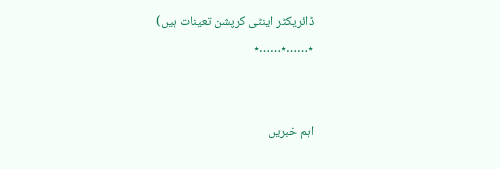ڈائریکٹر اینٹی کرپشن تعینات ہیں)
٭……٭……٭


اہم خبریں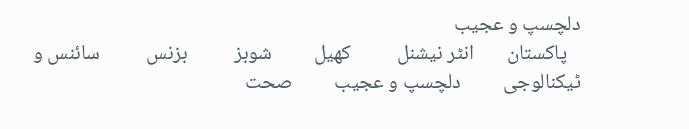دلچسپ و عجیب
   پاکستان       انٹر نیشنل          کھیل         شوبز          بزنس          سائنس و ٹیکنالوجی         دلچسپ و عجیب         صحت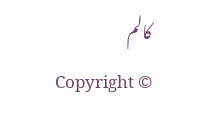کالم
Copyright ©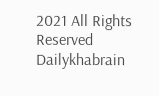2021 All Rights Reserved Dailykhabrain